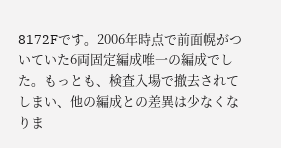8172Fです。2006年時点で前面幌がついていた6両固定編成唯一の編成でした。もっとも、検査入場で撤去されてしまい、他の編成との差異は少なくなりま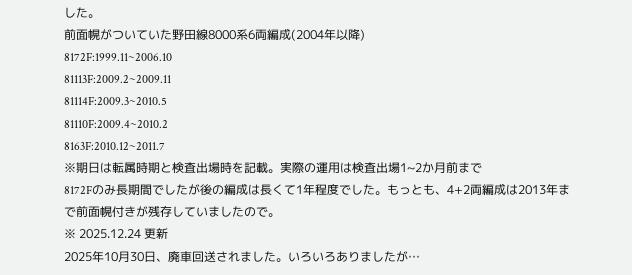した。
前面幌がついていた野田線8000系6両編成(2004年以降)
8172F:1999.11~2006.10
81113F:2009.2~2009.11
81114F:2009.3~2010.5
81110F:2009.4~2010.2
8163F:2010.12~2011.7
※期日は転属時期と検査出場時を記載。実際の運用は検査出場1~2か月前まで
8172Fのみ長期間でしたが後の編成は長くて1年程度でした。もっとも、4+2両編成は2013年まで前面幌付きが残存していましたので。
※ 2025.12.24 更新
2025年10月30日、廃車回送されました。いろいろありましたが…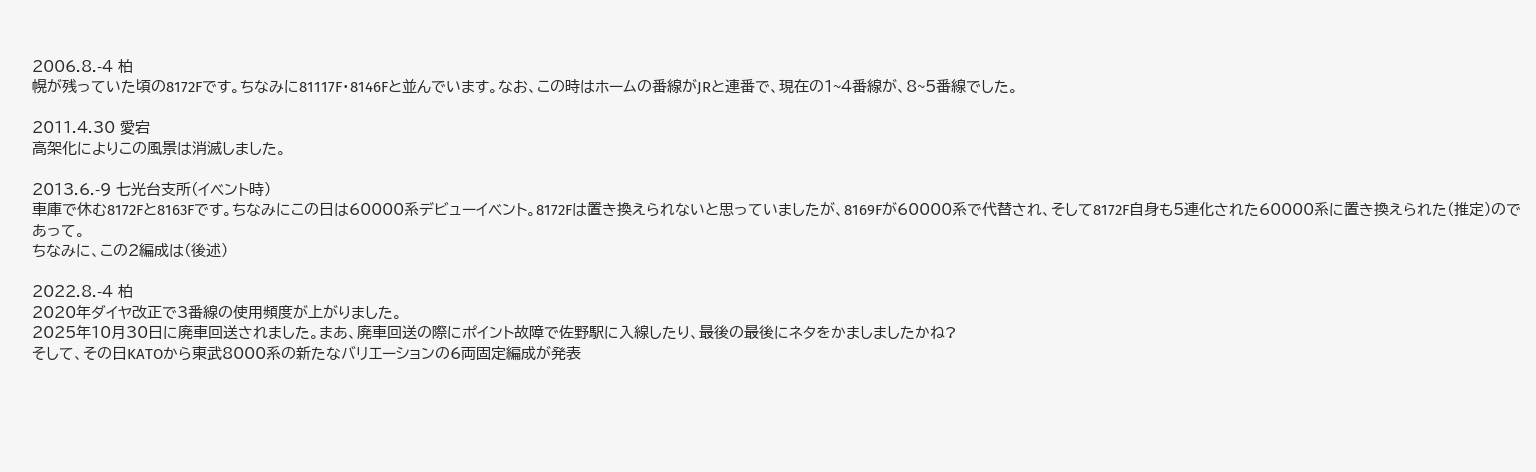2006.8.-4 柏
幌が残っていた頃の8172Fです。ちなみに81117F・8146Fと並んでいます。なお、この時はホームの番線がJRと連番で、現在の1~4番線が、8~5番線でした。

2011.4.30 愛宕
高架化によりこの風景は消滅しました。

2013.6.-9 七光台支所(イベント時)
車庫で休む8172Fと8163Fです。ちなみにこの日は60000系デビューイベント。8172Fは置き換えられないと思っていましたが、8169Fが60000系で代替され、そして8172F自身も5連化された60000系に置き換えられた(推定)のであって。
ちなみに、この2編成は(後述)

2022.8.-4 柏
2020年ダイヤ改正で3番線の使用頻度が上がりました。
2025年10月30日に廃車回送されました。まあ、廃車回送の際にポイント故障で佐野駅に入線したり、最後の最後にネタをかましましたかね?
そして、その日KATOから東武8000系の新たなバリエーションの6両固定編成が発表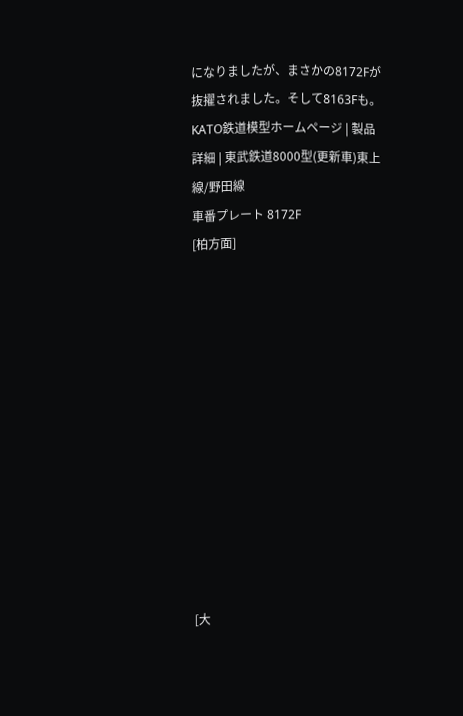になりましたが、まさかの8172Fが抜擢されました。そして8163Fも。
KATO鉄道模型ホームページ | 製品詳細 | 東武鉄道8000型(更新車)東上線/野田線
車番プレート 8172F
[柏方面]












[大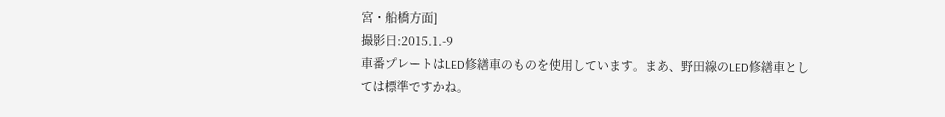宮・船橋方面]
撮影日:2015.1.-9
車番プレートはLED修繕車のものを使用しています。まあ、野田線のLED修繕車としては標準ですかね。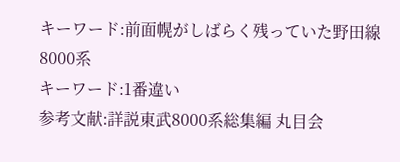キーワード:前面幌がしばらく残っていた野田線8000系
キーワード:1番違い
参考文献:詳説東武8000系総集編 丸目会